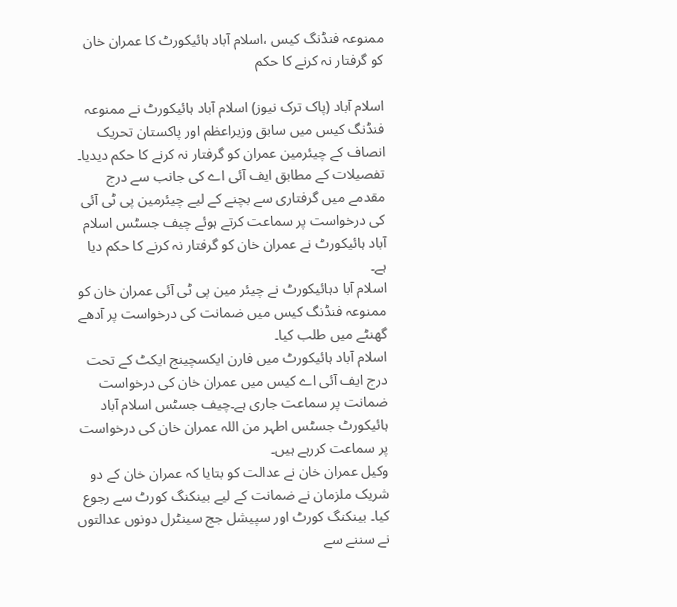ممنوعہ فنڈنگ کیس ،اسلام آباد ہائیکورٹ کا عمران خان کو گرفتار نہ کرنے کا حکم

اسلام آباد (پاک ترک نیوز) اسلام آباد ہائیکورٹ نے ممنوعہ فنڈنگ کیس میں سابق وزیراعظم اور پاکستان تحریک انصاف کے چیئرمین عمران کو گرفتار نہ کرنے کا حکم دیدیا۔
تفصیلات کے مطابق ایف آئی اے کی جانب سے درج مقدمے میں گرفتاری سے بچنے کے لیے چیئرمین پی ٹی آئی کی درخواست پر سماعت کرتے ہوئے چیف جسٹس اسلام آباد ہائیکورٹ نے عمران خان کو گرفتار نہ کرنے کا حکم دیا ہے۔
اسلام آبا دہائیکورٹ نے چیئر مین پی ٹی آئی عمران خان کو ممنوعہ فنڈنگ کیس میں ضمانت کی درخواست پر آدھے گھنٹے میں طلب کیا۔
اسلام آباد ہائیکورٹ میں فارن ایکسچینج ایکٹ کے تحت درج ایف آئی اے کیس میں عمران خان کی درخواست ضمانت پر سماعت جاری ہے۔چیف جسٹس اسلام آباد ہائیکورٹ جسٹس اطہر من اللہ عمران خان کی درخواست پر سماعت کررہے ہیں۔
وکیل عمران خان نے عدالت کو بتایا کہ عمران خان کے دو شریک ملزمان نے ضمانت کے لیے بینکنگ کورٹ سے رجوع کیا۔ بینکنگ کورٹ اور سپیشل جج سینٹرل دونوں عدالتوں نے سننے سے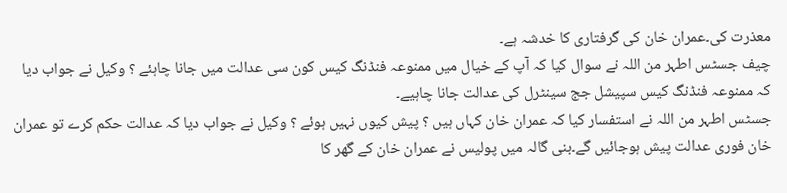معذرت کی۔عمران خان کی گرفتاری کا خدشہ ہے۔
چیف جسٹس اطہر من اللہ نے سوال کیا کہ آپ کے خیال میں ممنوعہ فنڈنگ کیس کون سی عدالت میں جانا چاہئے ؟ وکیل نے جواب دیا کہ ممنوعہ فنڈنگ کیس سپیشل جج سینٹرل کی عدالت جانا چاہیے۔
جسٹس اطہر من اللہ نے استفسار کیا کہ عمران خان کہاں ہیں ؟ پیش کیوں نہیں ہوئے ؟ وکیل نے جواب دیا کہ عدالت حکم کرے تو عمران خان فوری عدالت پیش ہوجائیں گے۔بنی گالہ میں پولیس نے عمران خان کے گھر کا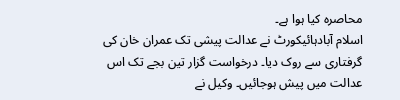محاصرہ کیا ہوا ہے۔
اسلام آبادہائیکورٹ نے عدالت پیشی تک عمران خان کی گرفتاری سے روک دیا۔ درخواست گزار تین بجے تک اس عدالت میں پیش ہوجائیں۔ وکیل نے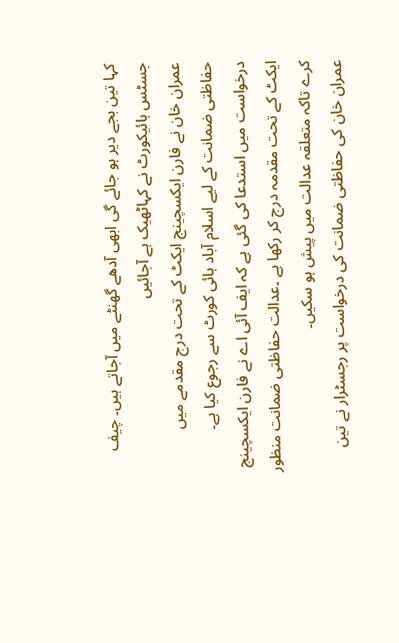کہا تین بجے دیر ہو جائے گی ابھی آدھے گھنٹے میں آجاتے ہیں۔ چیف جسٹس ہائیکورٹ نے کہاٹھیک ہے آجائیں
عمران خان نے فارن ایکسچینج ایکٹ کے تحت درج مقدمے میں حفاظتی ضمانت کے لیے اسلام آباد ہائی کورٹ سے رجوع کیا ہے۔
درخواست میں استدعا کی گئی ہے کہ ایف آئی اے نے فارن ایکسچینج ایکٹ کے تحت مقدمہ درج کر رکھا ہے ۔عدالت حفاظتی ضمانت منظور کرے تاکہ متعلقہ عدالت میں پیش ہو سکیں۔
عمران خان کی حفاظتی ضمانت کی درخواست پر رجسٹرار نے تین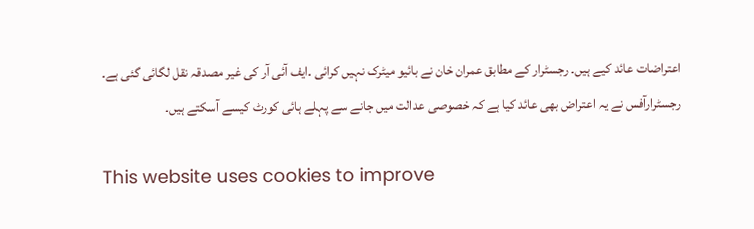اعتراضات عائد کیے ہیں۔ رجسٹرار کے مطابق عمران خان نے بائیو میٹرک نہیں کرائی ۔ایف آئی آر کی غیر مصدقہ نقل لگائی گئی ہے۔
رجسٹرارآفس نے یہ اعتراض بھی عائد کیا ہے کہ خصوصی عدالت میں جانے سے پہلے ہائی کورٹ کیسے آسکتے ہیں۔

This website uses cookies to improve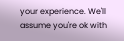your experience. We'll assume you're ok with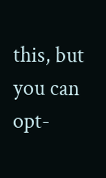this, but you can opt-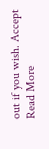out if you wish. Accept Read More